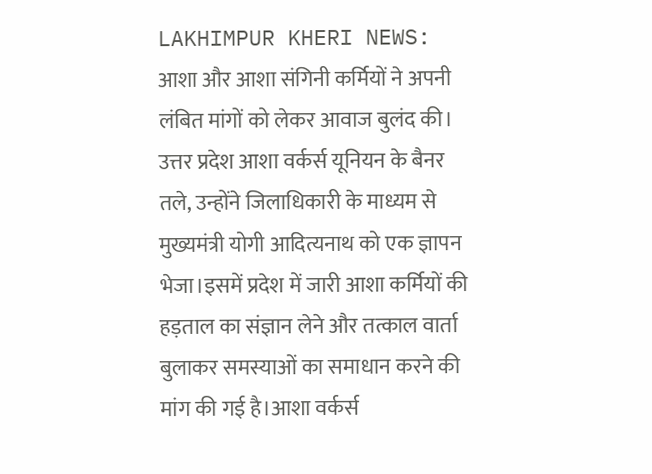LAKHIMPUR KHERI NEWS: आशा और आशा संगिनी कर्मियों ने अपनी लंबित मांगों को लेकर आवाज बुलंद की। उत्तर प्रदेश आशा वर्कर्स यूनियन के बैनर तले, उन्होंने जिलाधिकारी के माध्यम से मुख्यमंत्री योगी आदित्यनाथ को एक ज्ञापन भेजा।इसमें प्रदेश में जारी आशा कर्मियों की हड़ताल का संज्ञान लेने और तत्काल वार्ता बुलाकर समस्याओं का समाधान करने की मांग की गई है।आशा वर्कर्स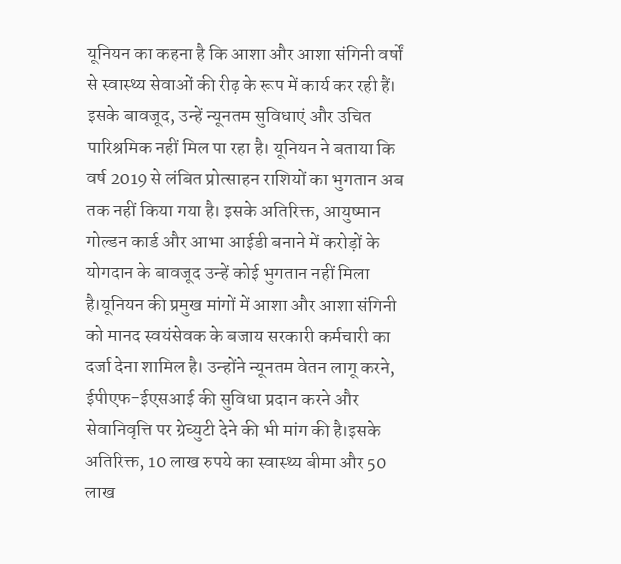यूनियन का कहना है कि आशा और आशा संगिनी वर्षों से स्वास्थ्य सेवाओं की रीढ़ के रूप में कार्य कर रही हैं। इसके बावजूद, उन्हें न्यूनतम सुविधाएं और उचित पारिश्रमिक नहीं मिल पा रहा है। यूनियन ने बताया कि वर्ष 2019 से लंबित प्रोत्साहन राशियों का भुगतान अब तक नहीं किया गया है। इसके अतिरिक्त, आयुष्मान गोल्डन कार्ड और आभा आईडी बनाने में करोड़ों के योगदान के बावजूद उन्हें कोई भुगतान नहीं मिला है।यूनियन की प्रमुख मांगों में आशा और आशा संगिनी को मानद स्वयंसेवक के बजाय सरकारी कर्मचारी का दर्जा देना शामिल है। उन्होंने न्यूनतम वेतन लागू करने, ईपीएफ-ईएसआई की सुविधा प्रदान करने और सेवानिवृत्ति पर ग्रेच्युटी देने की भी मांग की है।इसके अतिरिक्त, 10 लाख रुपये का स्वास्थ्य बीमा और 50 लाख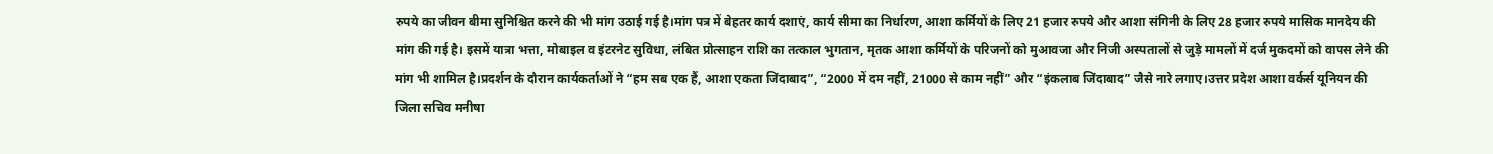रुपये का जीवन बीमा सुनिश्चित करने की भी मांग उठाई गई है।मांग पत्र में बेहतर कार्य दशाएं, कार्य सीमा का निर्धारण, आशा कर्मियों के लिए 21 हजार रुपये और आशा संगिनी के लिए 28 हजार रुपये मासिक मानदेय की मांग की गई है। इसमें यात्रा भत्ता, मोबाइल व इंटरनेट सुविधा, लंबित प्रोत्साहन राशि का तत्काल भुगतान, मृतक आशा कर्मियों के परिजनों को मुआवजा और निजी अस्पतालों से जुड़े मामलों में दर्ज मुकदमों को वापस लेने की मांग भी शामिल है।प्रदर्शन के दौरान कार्यकर्ताओं ने “हम सब एक हैं, आशा एकता जिंदाबाद”, “2000 में दम नहीं, 21000 से काम नहीं” और “इंकलाब जिंदाबाद” जैसे नारे लगाए।उत्तर प्रदेश आशा वर्कर्स यूनियन की जिला सचिव मनीषा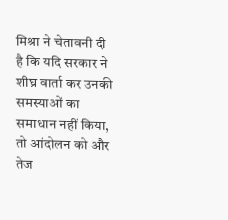मिश्रा ने चेतावनी दी है कि यदि सरकार ने शीघ्र वार्ता कर उनकी समस्याओं का समाधान नहीं किया, तो आंदोलन को और तेज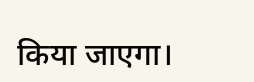किया जाएगा।